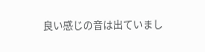良い感じの音は出ていまし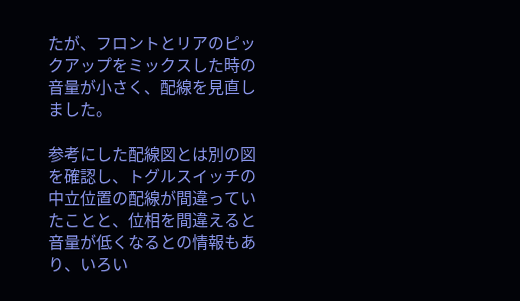たが、フロントとリアのピックアップをミックスした時の音量が小さく、配線を見直しました。

参考にした配線図とは別の図を確認し、トグルスイッチの中立位置の配線が間違っていたことと、位相を間違えると音量が低くなるとの情報もあり、いろい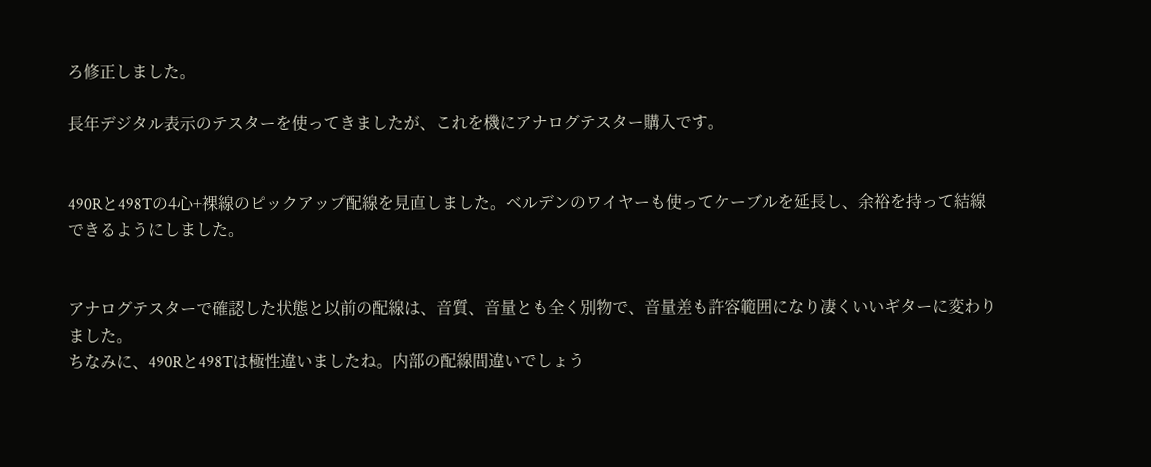ろ修正しました。

長年デジタル表示のテスターを使ってきましたが、これを機にアナログテスター購入です。


490Rと498Tの4心+裸線のピックアップ配線を見直しました。ベルデンのワイヤーも使ってケーブルを延長し、余裕を持って結線できるようにしました。


アナログテスターで確認した状態と以前の配線は、音質、音量とも全く別物で、音量差も許容範囲になり凄くいいギターに変わりました。
ちなみに、490Rと498Tは極性違いましたね。内部の配線間違いでしょう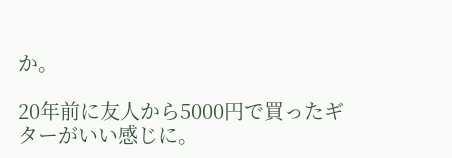か。

20年前に友人から5000円で買ったギターがいい感じに。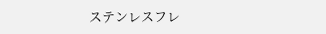ステンレスフレ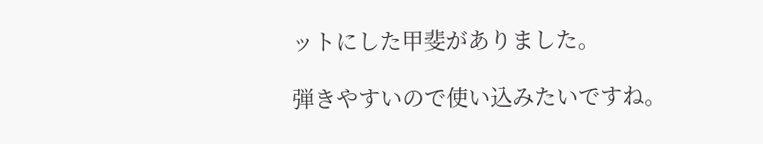ットにした甲斐がありました。

弾きやすいので使い込みたいですね。